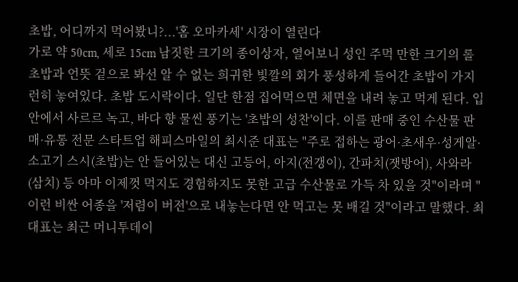초밥, 어디까지 먹어봤니?...'홈 오마카세' 시장이 열린다
가로 약 50cm, 세로 15cm 남짓한 크기의 종이상자, 열어보니 성인 주먹 만한 크기의 롤초밥과 언뜻 겉으로 봐선 알 수 없는 희귀한 빛깔의 회가 풍성하게 들어간 초밥이 가지런히 놓여있다. 초밥 도시락이다. 일단 한점 집어먹으면 체면을 내려 놓고 먹게 된다. 입 안에서 사르르 녹고, 바다 향 물씬 풍기는 '초밥의 성찬'이다. 이를 판매 중인 수산물 판매·유통 전문 스타트업 해피스마일의 최시준 대표는 "주로 접하는 광어·초새우·성게알·소고기 스시(초밥)는 안 들어있는 대신 고등어, 아지(전갱이), 간파치(잿방어), 사와라(삼치) 등 아마 이제껏 먹지도 경험하지도 못한 고급 수산물로 가득 차 있을 것"이라며 "이런 비싼 어종을 '저렴이 버전'으로 내놓는다면 안 먹고는 못 배길 것"이라고 말했다. 최 대표는 최근 머니투데이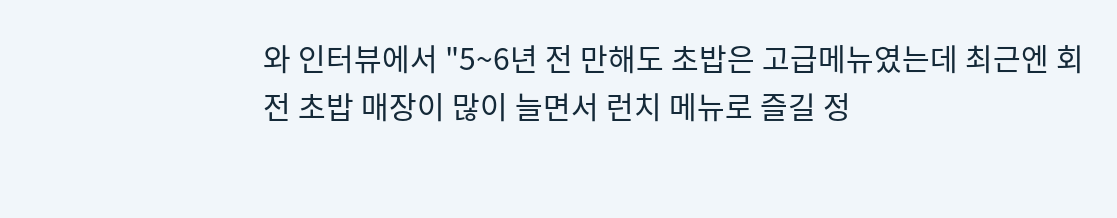와 인터뷰에서 "5~6년 전 만해도 초밥은 고급메뉴였는데 최근엔 회전 초밥 매장이 많이 늘면서 런치 메뉴로 즐길 정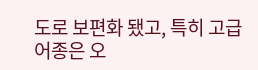도로 보편화 됐고, 특히 고급어종은 오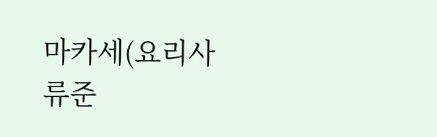마카세(요리사
류준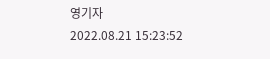영기자
2022.08.21 15:23:52